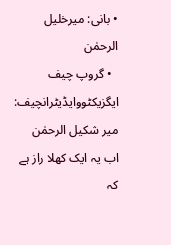• بانی: میرخلیل الرحمٰن
  • گروپ چیف ایگزیکٹووایڈیٹرانچیف: میر شکیل الرحمٰن
اب یہ ایک کھلا راز ہے کہ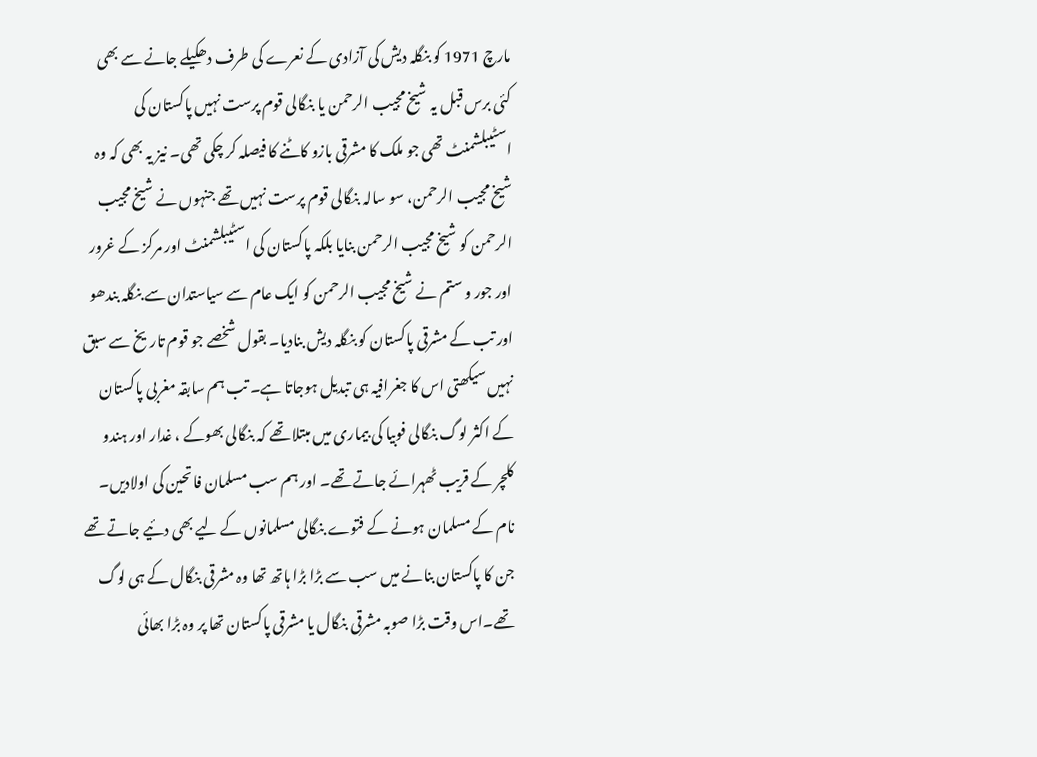مارچ 1971 کو بنگلہ دیش کی آزادی کے نعرے کی طرف دھکیلے جانے سے بھی کئی برس قبل یہ شیخ مجیب الرحمن یا بنگالی قوم پرست نہیں پاکستان کی اسٹیبلشمنٹ تھی جو ملک کا مشرقی بازو کاٹنے کا فیصلہ کر چکی تھی۔ نیز یہ بھی کہ وہ شیخ مجیب الرحمن، سو سالہ بنگالی قوم پرست نہیں تھے جنہوں نے شیخ مجیب الرحمن کو شیخ مجیب الرحمن بنایا بلکہ پاکستان کی اسٹیبلشمنٹ اور مرکز کے غرور اور جور و ستم نے شیخ مجیب الرحمن کو ایک عام سے سیاستدان سے بنگلہ بندھو اور تب کے مشرقی پاکستان کو بنگلہ دیش بنادیا۔ بقول شخصے جو قوم تاریخ سے سبق نہیں سیکھتی اس کا جغرافیہ ہی تبدیل ہوجاتا ہے۔ تب ہم سابقہ مغربی پاکستان کے اکثر لوگ بنگالی فوبیا کی بیماری میں مبتلا تھے کہ بنگالی بھوکے ، غدار اور ہندو کلچر کے قریب ٹھہرائے جاتے تھے۔ اور ہم سب مسلمان فاتحین کی اولادیں۔ نام کے مسلمان ہونے کے فتوے بنگالی مسلمانوں کے لیے بھی دئیے جاتے تھے جن کا پاکستان بنانے میں سب سے بڑا بڑا ہاتھ تھا وہ مشرقی بنگال کے ہی لوگ تھے۔اس وقت بڑا صوبہ مشرقی بنگال یا مشرقی پاکستان تھا پر وہ بڑا بھائی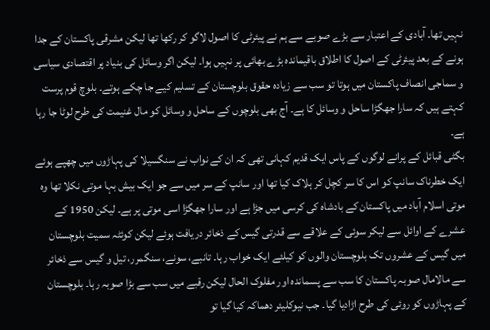نہیں تھا۔ آبادی کے اعتبار سے بڑے صوبے سے ہم نے پیئرٹی کا اصول لاگو کر رکھا تھا لیکن مشرقی پاکستان کے جدا ہونے کے بعد پیئرٹی کے اصول کا اطلاق باقیماندہ بڑے بھائی پر نہیں ہوا۔ لیکن اگر وسائل کی بنیاد پر اقتصادی سیاسی و سماجی انصاف پاکستان میں ہوتا تو سب سے زیادہ حقوق بلوچستان کے تسلیم کیے جا چکے ہوتے۔ بلوچ قوم پرست کہتے ہیں کہ سارا جھگڑا ساحل و وسائل کا ہے۔ آج بھی بلوچوں کے ساحل و وسائل کو مال غنیمت کی طرح لوٹا جا رہا ہے۔
بگٹی قبائل کے پرانے لوگوں کے پاس ایک قدیم کہانی تھی کہ ان کے نواب نے سنگسیلا کی پہاڑوں میں چھپے ہوئے ایک خطرناک سانپ کو اس کا سر کچل کر ہلاک کیا تھا اور سانپ کے سر میں سے جو ایک بیش بہا موتی نکلا تھا وہ موتی اسلام آباد میں پاکستان کے بادشاہ کی کرسی میں جڑا ہے اور سارا جھگڑا اسی موتی پر ہے۔ لیکن 1950 کے عشرے کے اوائل سے لیکر سوئی کے علاقے سے قدرتی گیس کے ذخائر دریافت ہوئے لیکن کوئٹہ سمیت بلوچستان میں گیس کے عشروں تک بلوچستان والوں کو کیلئے ایک خواب رہا۔ تانبے، سونے، سنگمرر، تیل و گیس سے ذخائر سے مالامال صوبہ پاکستان کا سب سے پسماندہ اور مفلوک الحال لیکن رقبے میں سب سے بڑا صوبہ رہا۔ بلوچستان کے پہاڑوں کو روئی کی طرح اڑادیا گیا۔ جب نیوکلیئر دھماکہ کیا گیا تو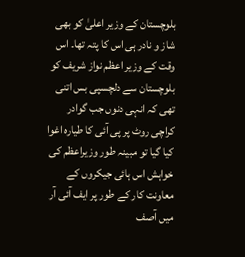بلوچستان کے وزیر اعلیٰ کو بھی شاز و نادر ہی اس کا پتہ تھا۔ اس وقت کے وزیر اعظم نواز شریف کو بلوچستان سے دلچسپی بس اتنی تھی کہ انہی دنوں جب گوادر کراچی روٹ پر پی آئی کا طیارہ اغوا کیا گیا تو مبینہ طور وزیراعظم کی خواہش اس ہائی جیکروں کے معاونت کار کے طور پر ایف آئی آر میں آصف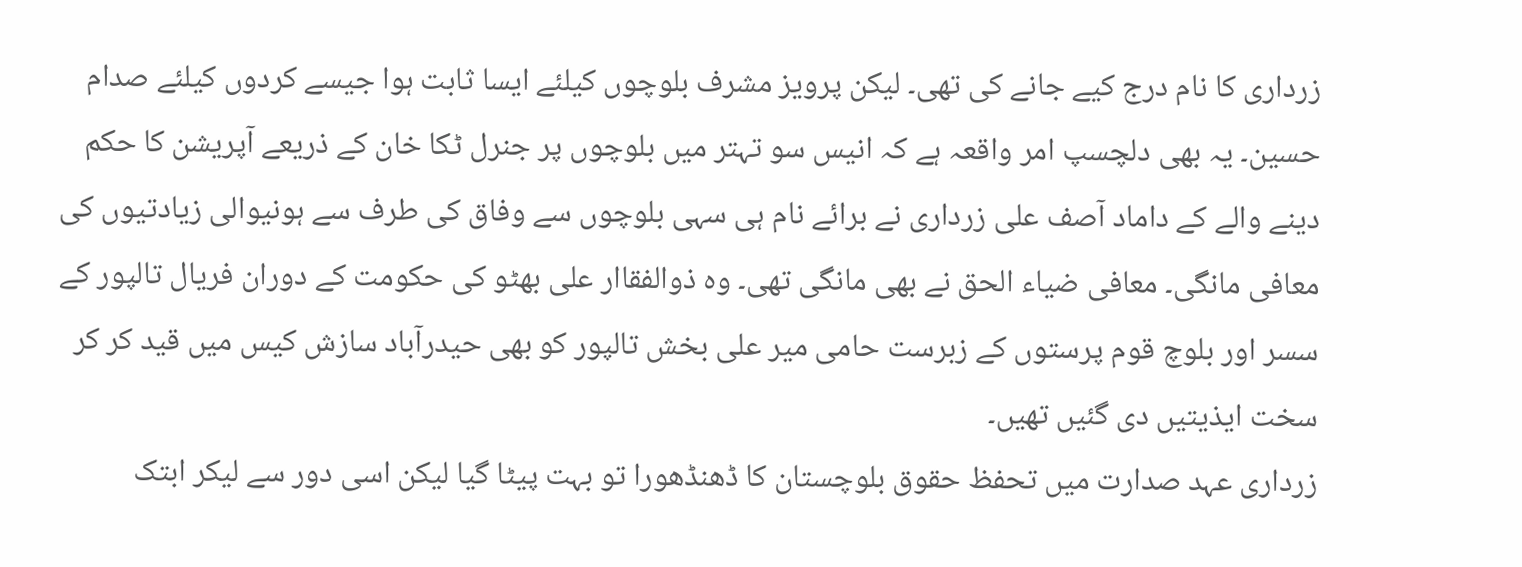زرداری کا نام درج کیے جانے کی تھی۔ لیکن پرویز مشرف بلوچوں کیلئے ایسا ثابت ہوا جیسے کردوں کیلئے صدام حسین۔ یہ بھی دلچسپ امر واقعہ ہے کہ انیس سو تہتر میں بلوچوں پر جنرل ٹکا خان کے ذریعے آپریشن کا حکم دینے والے کے داماد آصف علی زرداری نے برائے نام ہی سہی بلوچوں سے وفاق کی طرف سے ہونیوالی زیادتیوں کی معافی مانگی۔ معافی ضیاء الحق نے بھی مانگی تھی۔ وہ ذوالفقاار علی بھٹو کی حکومت کے دوران فریال تالپور کے سسر اور بلوچ قوم پرستوں کے زبرست حامی میر علی بخش تالپور کو بھی حیدرآباد سازش کیس میں قید کر کر سخت ایذیتیں دی گئیں تھیں۔
زرداری عہد صدارت میں تحفظ حقوق بلوچستان کا ڈھنڈھورا تو بہت پیٹا گیا لیکن اسی دور سے لیکر ابتک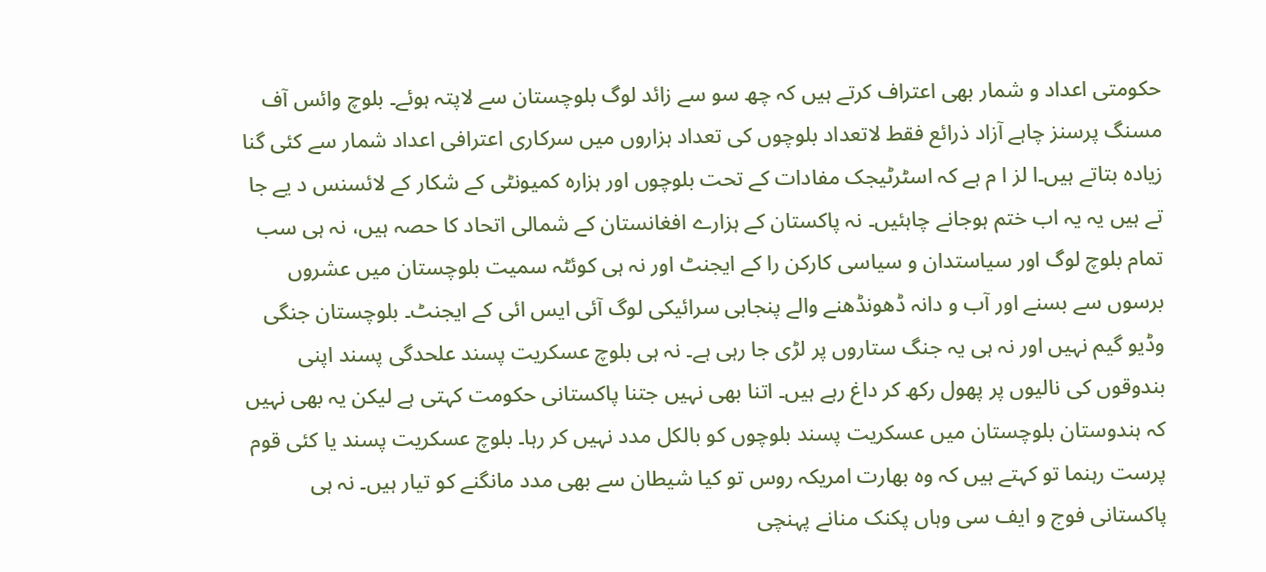حکومتی اعداد و شمار بھی اعتراف کرتے ہیں کہ چھ سو سے زائد لوگ بلوچستان سے لاپتہ ہوئے۔ بلوچ وائس آف مسنگ پرسنز چاہے آزاد ذرائع فقط لاتعداد بلوچوں کی تعداد ہزاروں میں سرکاری اعترافی اعداد شمار سے کئی گنا زیادہ بتاتے ہیں۔ا لز ا م ہے کہ اسٹرٹیجک مفادات کے تحت بلوچوں اور ہزارہ کمیونٹی کے شکار کے لائسنس د یے جا تے ہیں یہ یہ اب ختم ہوجانے چاہئیں۔ نہ پاکستان کے ہزارے افغانستان کے شمالی اتحاد کا حصہ ہیں، نہ ہی سب تمام بلوچ لوگ اور سیاستدان و سیاسی کارکن را کے ایجنٹ اور نہ ہی کوئٹہ سمیت بلوچستان میں عشروں برسوں سے بسنے اور آب و دانہ ڈھونڈھنے والے پنجابی سرائیکی لوگ آئی ایس ائی کے ایجنٹ۔ بلوچستان جنگی وڈیو گیم نہیں اور نہ ہی یہ جنگ ستاروں پر لڑی جا رہی ہے۔ نہ ہی بلوچ عسکریت پسند علحدگی پسند اپنی بندوقوں کی نالیوں پر پھول رکھ کر داغ رہے ہیں۔ اتنا بھی نہیں جتنا پاکستانی حکومت کہتی ہے لیکن یہ بھی نہیں کہ ہندوستان بلوچستان میں عسکریت پسند بلوچوں کو بالکل مدد نہیں کر رہا۔ بلوچ عسکریت پسند یا کئی قوم پرست رہنما تو کہتے ہیں کہ وہ بھارت امریکہ روس تو کیا شیطان سے بھی مدد مانگنے کو تیار ہیں۔ نہ ہی پاکستانی فوج و ایف سی وہاں پکنک منانے پہنچی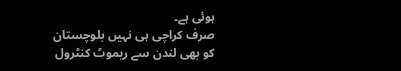ہوئی ہے۔
صرف کراچی ہی نہیں بلوچستان کو بھی لندن سے ریموٹ کنٹرول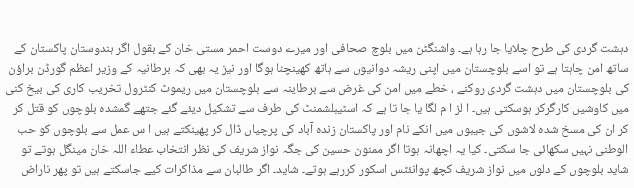دہشت گردی کی طرح چلایا جا رہا ہے۔ واشنگٹن میں بلوچ صحافی اور میرے دوست احمر مستی خان کے بقول اگر ہندوستان پاکستان کے ساتھ امن چاہتا ہے تو اسے بلوچستان میں اپنی ریشہ دوانیوں سے ہاتھ کھینچنا ہوگا اور نیز یہ بھی کہ برطانیہ کے وزیر اعظم گورڈن براؤن کی بلوچستان میں دہشت گردی روکنے ، خطے میں امن کی غرض سے برطاینہ سے بلوچستان میں ریموٹ کنٹرول تخریب کاری کی بیخ کنی میں کاوشیں کارگرکر ہوسکتی ہیں۔ ا لز ا م لگا یا جا تا ہے کہ اسٹیبلشمنٹ کی طرف سے تشکیل دیئے گئے جتھے گمشدہ بلوچوں کو قتل کر کر ان کی مسخ شدہ لاشوں کی جیبوں میں انکے نام اور پاکستان زندہ آباد کی پرچیاں ڈال کر پھینکتے ہیں ا س عمل سے بلوچوں کو حب الوطنی نہیں سکھائی جا سکتی۔ کیا یہ اچھانہ ہوتا اگر ممنون حسین کی جگہ نواز شریف کی نظر انتخاب عطاء اللہ خان مینگل ہوتے تو شاید بلوچوں کے دلوں میں نواز شریف کچھ پوانئٹس اسکور کررہے ہوتے۔ شاید۔ اگر طالبان سے مذاکرات کیے جاسکتے ہیں تو پھر ناراض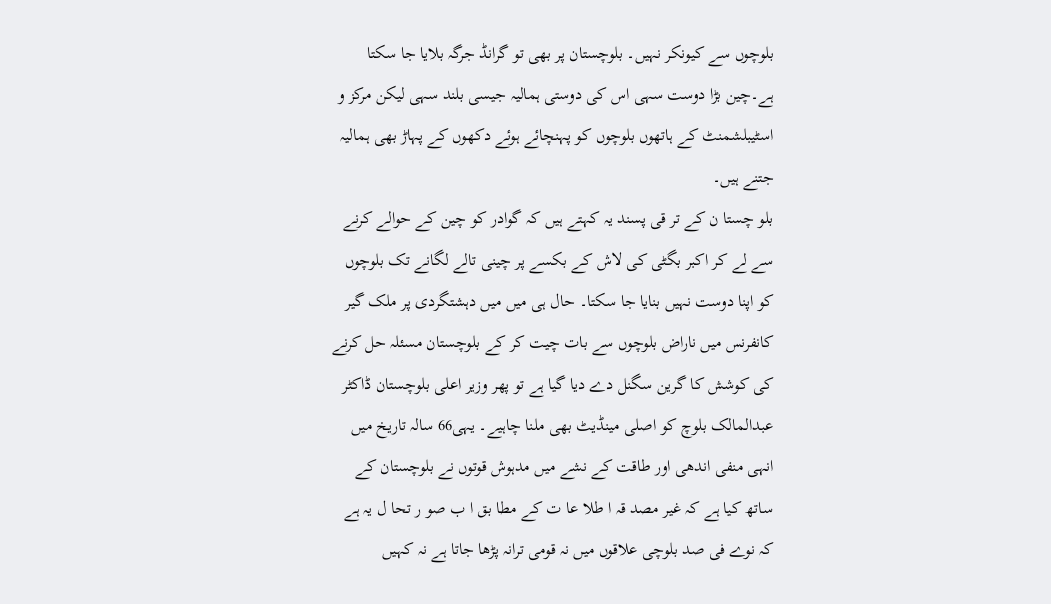بلوچوں سے کیونکر نہیں۔ بلوچستان پر بھی تو گرانڈ جرگہ بلایا جا سکتا ہے۔چین بڑا دوست سہی اس کی دوستی ہمالیہ جیسی بلند سہی لیکن مرکز و اسٹیبلشمنٹ کے ہاتھوں بلوچوں کو پہنچائے ہوئے دکھوں کے پہاڑ بھی ہمالیہ جتنے ہیں۔
بلو چستا ن کے تر قی پسند یہ کہتے ہیں کہ گوادر کو چین کے حوالے کرنے سے لے کر اکبر بگٹی کی لاش کے بکسے پر چینی تالے لگانے تک بلوچوں کو اپنا دوست نہیں بنایا جا سکتا۔ حال ہی میں میں دہشتگردی پر ملک گیر کانفرنس میں ناراض بلوچوں سے بات چیت کر کے بلوچستان مسئلہ حل کرنے کی کوشش کا گرین سگنل دے دیا گیا ہے تو پھر وزیر اعلی بلوچستان ڈاکٹر عبدالمالک بلوچ کو اصلی مینڈیٹ بھی ملنا چاہیے۔ یہی66 سالہ تاریخ میں انہی منفی اندھی اور طاقت کے نشے میں مدہوش قوتوں نے بلوچستان کے ساتھ کیا ہے کہ غیر مصد قہ ا طلا عا ت کے مطا بق ا ب صو ر تحا ل یہ ہے کہ نوے فی صد بلوچی علاقوں میں نہ قومی ترانہ پڑھا جاتا ہے نہ کہیں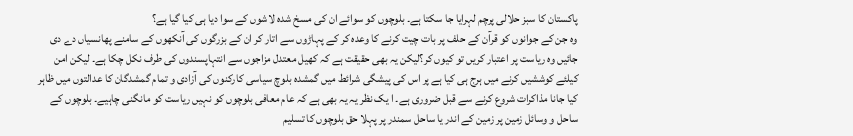پاکستان کا سبز حلالی پرچم لہرایا جا سکتا ہے۔ بلوچوں کو سوائے ان کی مسخ شدہ لاشوں کے سوا دیا ہی کیا گیا ہے؟
وہ جن کے جوانوں کو قرآن کے حلف پر بات چیت کرنے کا وعدہ کر کے پہاڑوں سے اتار کر ان کے بزرگوں کی آنکھوں کے سامنے پھانسیاں دے دی جائیں وہ ریاست پر اعتبار کریں تو کیوں کر؟لیکن یہ بھی حقیقت ہے کہ کھیل معتدل مزاجوں سے انتہاپسندوں کی طرف نکل چکا ہے۔ لیکن امن کیلئے کوششیں کرنے میں ہرج ہی کیا ہے پر اس کی پیشگی شرائط میں گمشدہ بلوچ سیاسی کارکنوں کی آزادی و تمام گمشدگان کا عدالتوں میں ظاہر کیا جانا مذاکرات شروع کرنے سے قبل ضروری ہے۔ ا یک نظر یہ یہ بھی ہے کہ عام معافی بلوچوں کو نہیں ریاست کو مانگنی چاہیے۔ بلوچوں کے ساحل و وسائل زمین پر زمین کے اندر یا ساحل سمندر پر پہلا حق بلوچوں کا تسلیم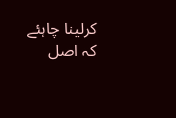کرلینا چاہئے کہ اصل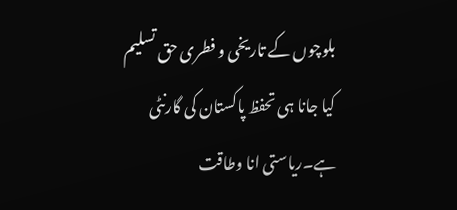بلوچوں کے تاریخی و فطری حق تسلیم کیا جانا ہی تحفظ پاکستان کی گارنٹی ہے۔ریاستی انا وطاقت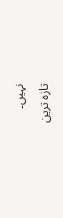نہیں۔
تازہ ترین